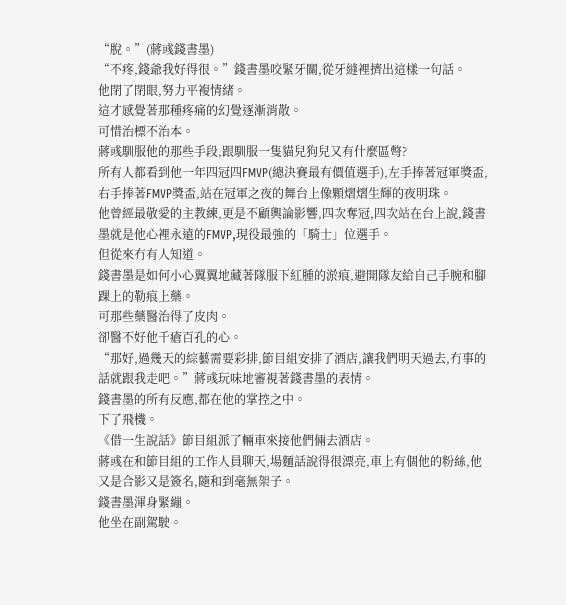“脫。”(蔣彧錢書墨)
“不疼,錢爺我好得很。”錢書墨咬緊牙關,從牙縫裡擠出這樣一句話。
他閉了閉眼,努力平複情緒。
這才感覺著那種疼痛的幻覺逐漸消散。
可惜治標不治本。
蔣彧馴服他的那些手段,跟馴服一隻貓兒狗兒又有什麼區彆?
所有人都看到他一年四冠四FMVP(總決賽最有價值選手),左手捧著冠軍獎盃,右手捧著FMVP獎盃,站在冠軍之夜的舞台上像顆熠熠生輝的夜明珠。
他曾經最敬愛的主教練,更是不顧輿論影響,四次奪冠,四次站在台上說,錢書墨就是他心裡永遠的FMVP,現役最強的「騎士」位選手。
但從來冇有人知道。
錢書墨是如何小心翼翼地藏著隊服下紅腫的淤痕,避開隊友給自己手腕和腳踝上的勒痕上藥。
可那些藥醫治得了皮肉。
卻醫不好他千瘡百孔的心。
“那好,過幾天的綜藝需要彩排,節目組安排了酒店,讓我們明天過去,冇事的話就跟我走吧。”蔣彧玩味地審視著錢書墨的表情。
錢書墨的所有反應,都在他的掌控之中。
下了飛機。
《借一生說話》節目組派了輛車來接他們倆去酒店。
蔣彧在和節目組的工作人員聊天,場麵話說得很漂亮,車上有個他的粉絲,他又是合影又是簽名,隨和到毫無架子。
錢書墨渾身緊繃。
他坐在副駕駛。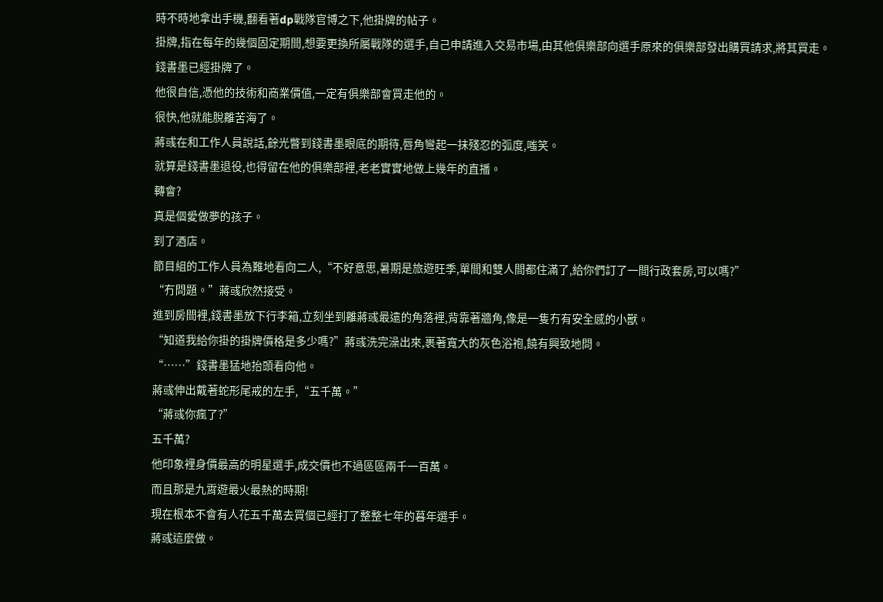時不時地拿出手機,翻看著dp戰隊官博之下,他掛牌的帖子。
掛牌,指在每年的幾個固定期間,想要更換所屬戰隊的選手,自己申請進入交易市場,由其他俱樂部向選手原來的俱樂部發出購買請求,將其買走。
錢書墨已經掛牌了。
他很自信,憑他的技術和商業價值,一定有俱樂部會買走他的。
很快,他就能脫離苦海了。
蔣彧在和工作人員說話,餘光瞥到錢書墨眼底的期待,唇角彎起一抹殘忍的弧度,嗤笑。
就算是錢書墨退役,也得留在他的俱樂部裡,老老實實地做上幾年的直播。
轉會?
真是個愛做夢的孩子。
到了酒店。
節目組的工作人員為難地看向二人,“不好意思,暑期是旅遊旺季,單間和雙人間都住滿了,給你們訂了一間行政套房,可以嗎?”
“冇問題。”蔣彧欣然接受。
進到房間裡,錢書墨放下行李箱,立刻坐到離蔣彧最遠的角落裡,背靠著牆角,像是一隻冇有安全感的小獸。
“知道我給你掛的掛牌價格是多少嗎?”蔣彧洗完澡出來,裹著寬大的灰色浴袍,饒有興致地問。
“……”錢書墨猛地抬頭看向他。
蔣彧伸出戴著蛇形尾戒的左手,“五千萬。”
“蔣彧你瘋了?”
五千萬?
他印象裡身價最高的明星選手,成交價也不過區區兩千一百萬。
而且那是九霄遊最火最熱的時期!
現在根本不會有人花五千萬去買個已經打了整整七年的暮年選手。
蔣彧這麼做。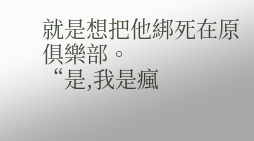就是想把他綁死在原俱樂部。
“是,我是瘋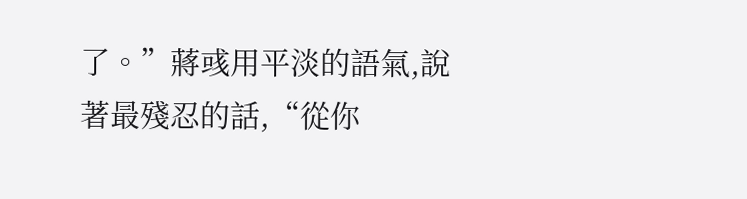了。”蔣彧用平淡的語氣,說著最殘忍的話,“從你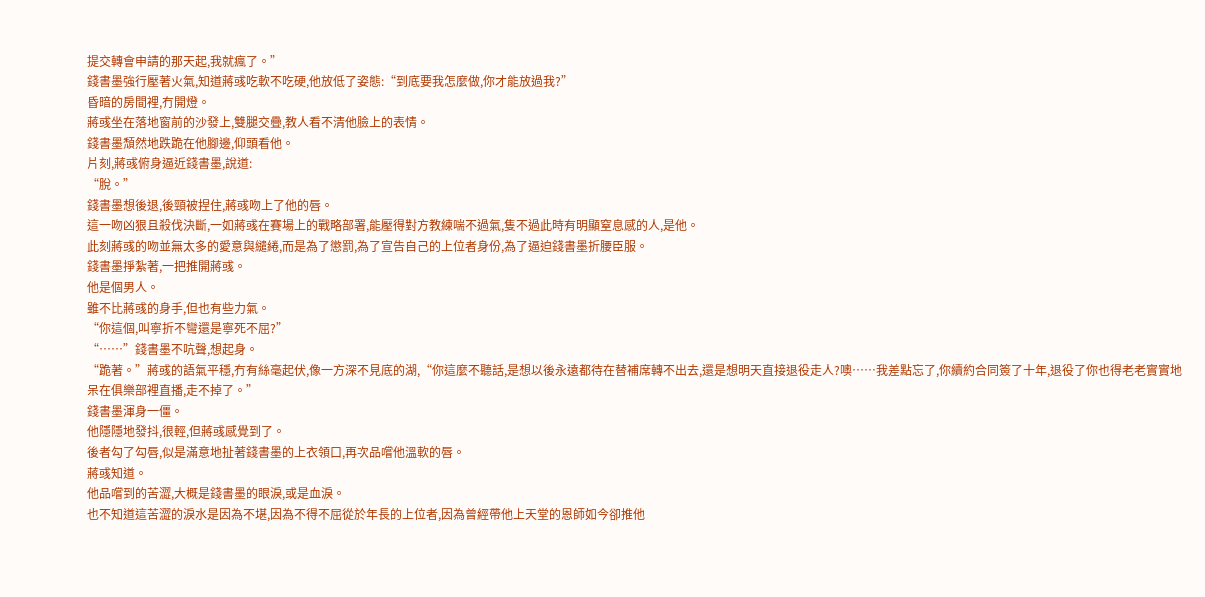提交轉會申請的那天起,我就瘋了。”
錢書墨強行壓著火氣,知道蔣彧吃軟不吃硬,他放低了姿態:“到底要我怎麼做,你才能放過我?”
昏暗的房間裡,冇開燈。
蔣彧坐在落地窗前的沙發上,雙腿交疊,教人看不清他臉上的表情。
錢書墨頹然地跌跪在他腳邊,仰頭看他。
片刻,蔣彧俯身逼近錢書墨,說道:
“脫。”
錢書墨想後退,後頸被捏住,蔣彧吻上了他的唇。
這一吻凶狠且殺伐決斷,一如蔣彧在賽場上的戰略部署,能壓得對方教練喘不過氣,隻不過此時有明顯窒息感的人,是他。
此刻蔣彧的吻並無太多的愛意與繾綣,而是為了懲罰,為了宣告自己的上位者身份,為了逼迫錢書墨折腰臣服。
錢書墨掙紮著,一把推開蔣彧。
他是個男人。
雖不比蔣彧的身手,但也有些力氣。
“你這個,叫寧折不彎還是寧死不屈?”
“……”錢書墨不吭聲,想起身。
“跪著。”蔣彧的語氣平穩,冇有絲毫起伏,像一方深不見底的湖,“你這麼不聽話,是想以後永遠都待在替補席轉不出去,還是想明天直接退役走人?噢……我差點忘了,你續約合同簽了十年,退役了你也得老老實實地呆在俱樂部裡直播,走不掉了。”
錢書墨渾身一僵。
他隱隱地發抖,很輕,但蔣彧感覺到了。
後者勾了勾唇,似是滿意地扯著錢書墨的上衣領口,再次品嚐他溫軟的唇。
蔣彧知道。
他品嚐到的苦澀,大概是錢書墨的眼淚,或是血淚。
也不知道這苦澀的淚水是因為不堪,因為不得不屈從於年長的上位者,因為曾經帶他上天堂的恩師如今卻推他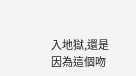入地獄,還是因為這個吻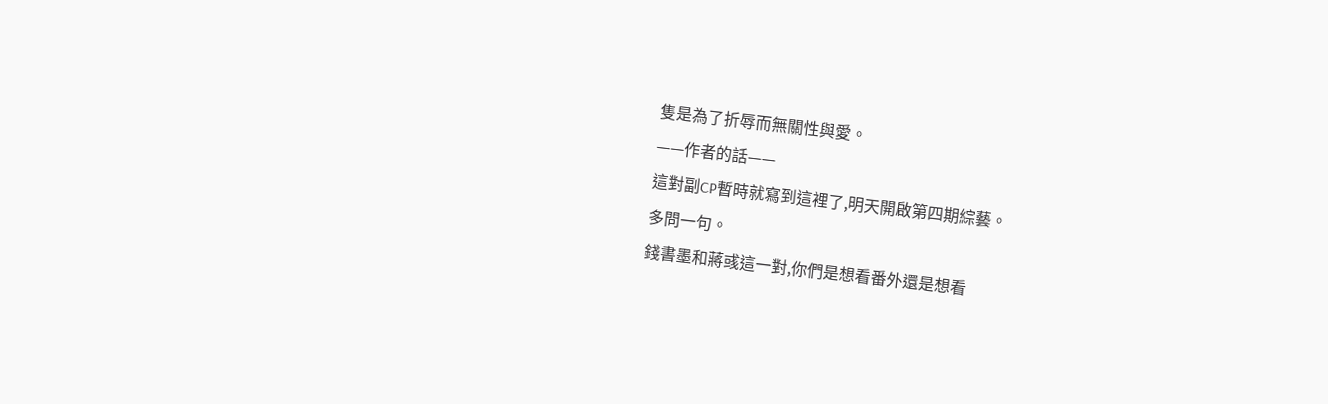隻是為了折辱而無關性與愛。
——作者的話——
這對副CP暫時就寫到這裡了,明天開啟第四期綜藝。
多問一句。
錢書墨和蔣彧這一對,你們是想看番外還是想看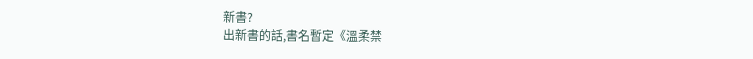新書?
出新書的話,書名暫定《溫柔禁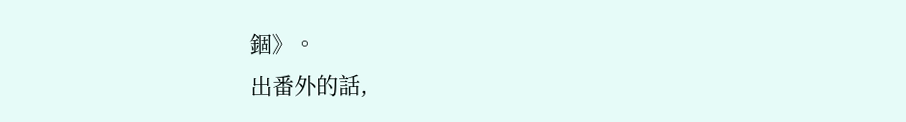錮》。
出番外的話,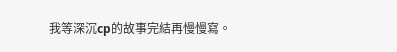我等深沉cp的故事完結再慢慢寫。